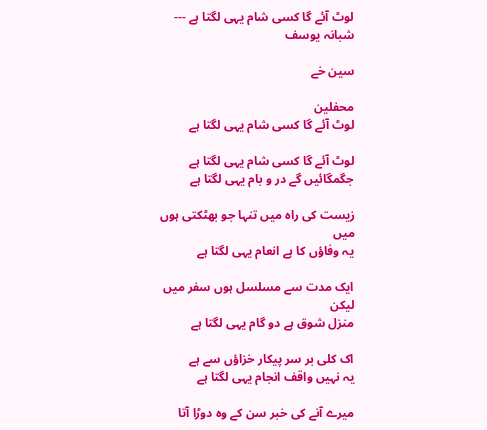لوٹ آئے گا کسی شام یہی لگتا ہے --- شبانہ یوسف

سین خے

محفلین
لوٹ آئے گا کسی شام یہی لگتا ہے

لوٹ آئے گا کسی شام یہی لگتا ہے
جگمگائیں گے در و بام یہی لگتا ہے

زیست کی راہ میں تنہا جو بھٹکتی ہوں میں
یہ وفاؤں کا ہے انعام یہی لگتا ہے

ایک مدت سے مسلسل ہوں سفر میں لیکن
منزل شوق ہے دو گام یہی لگتا ہے

اک کلی بر سر پیکار خزاؤں سے ہے
یہ نہیں واقف انجام یہی لگتا ہے

میرے آنے کی خبر سن کے وہ دوڑا آتا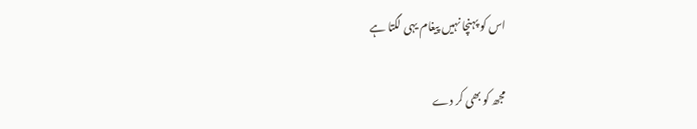اس کو پہنچا نہیں پیغام یہی لگتا ہے

مجھ کو بھی کر دے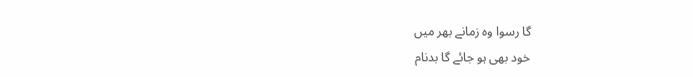گا رسوا وہ زمانے بھر میں
خود بھی ہو جائے گا بدنام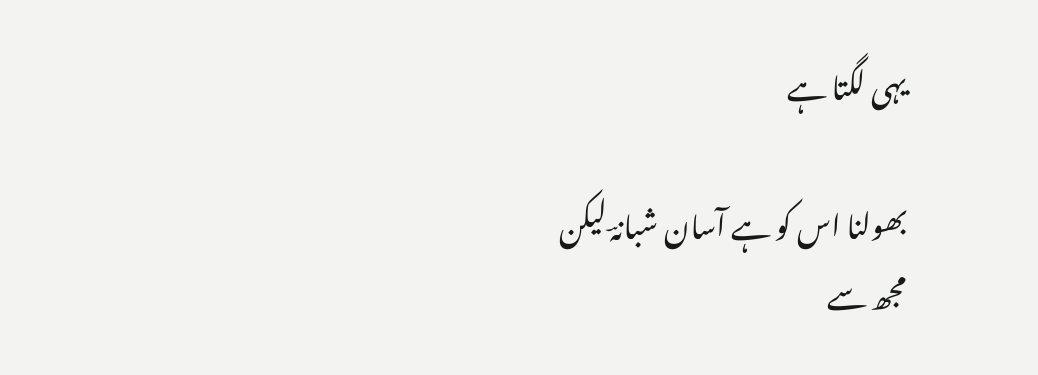یہی لگتا ہے

بھولنا اس کو ہے آسان شبانہؔ لیکن
مجھ سے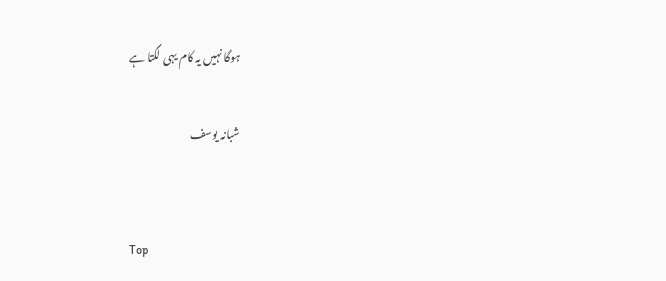ہوگا نہیں یہ کام یہی لگتا ہے

شبانہ یوسف


Top